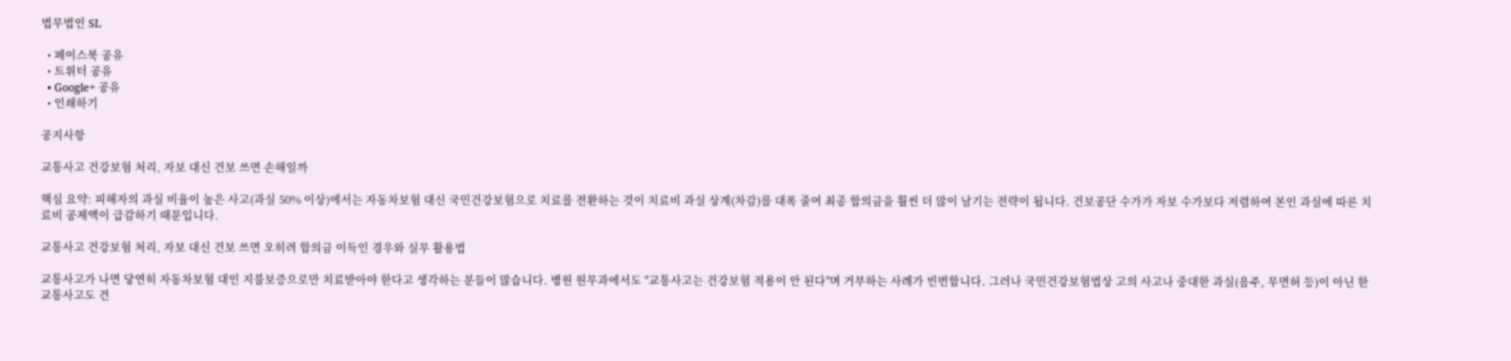법무법인 SL

  • 페이스북 공유
  • 트위터 공유
  • Google+ 공유
  • 인쇄하기

공지사항

교통사고 건강보험 처리, 자보 대신 건보 쓰면 손해일까

핵심 요약: 피해자의 과실 비율이 높은 사고(과실 50% 이상)에서는 자동차보험 대신 국민건강보험으로 치료를 전환하는 것이 치료비 과실 상계(차감)를 대폭 줄여 최종 합의금을 훨씬 더 많이 남기는 전략이 됩니다. 건보공단 수가가 자보 수가보다 저렴하여 본인 과실에 따른 치료비 공제액이 급감하기 때문입니다.

교통사고 건강보험 처리, 자보 대신 건보 쓰면 오히려 합의금 이득인 경우와 실무 활용법

교통사고가 나면 당연히 자동차보험 대인 지불보증으로만 치료받아야 한다고 생각하는 분들이 많습니다. 병원 원무과에서도 "교통사고는 건강보험 적용이 안 된다"며 거부하는 사례가 빈번합니다. 그러나 국민건강보험법상 고의 사고나 중대한 과실(음주, 무면허 등)이 아닌 한 교통사고도 건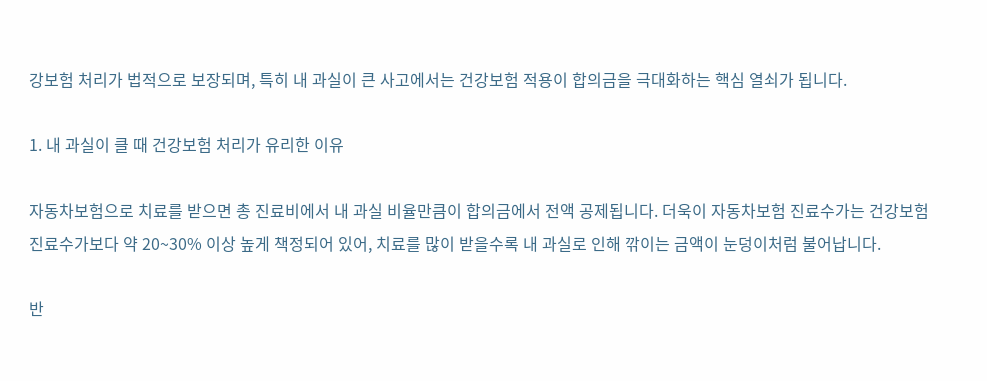강보험 처리가 법적으로 보장되며, 특히 내 과실이 큰 사고에서는 건강보험 적용이 합의금을 극대화하는 핵심 열쇠가 됩니다.

1. 내 과실이 클 때 건강보험 처리가 유리한 이유

자동차보험으로 치료를 받으면 총 진료비에서 내 과실 비율만큼이 합의금에서 전액 공제됩니다. 더욱이 자동차보험 진료수가는 건강보험 진료수가보다 약 20~30% 이상 높게 책정되어 있어, 치료를 많이 받을수록 내 과실로 인해 깎이는 금액이 눈덩이처럼 불어납니다.

반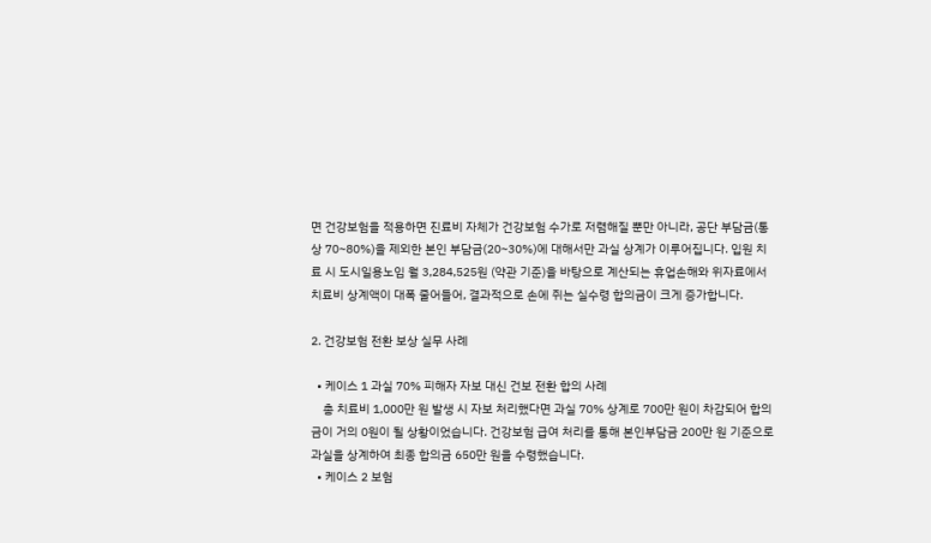면 건강보험을 적용하면 진료비 자체가 건강보험 수가로 저렴해질 뿐만 아니라, 공단 부담금(통상 70~80%)을 제외한 본인 부담금(20~30%)에 대해서만 과실 상계가 이루어집니다. 입원 치료 시 도시일용노임 월 3,284,525원 (약관 기준)을 바탕으로 계산되는 휴업손해와 위자료에서 치료비 상계액이 대폭 줄어들어, 결과적으로 손에 쥐는 실수령 합의금이 크게 증가합니다.

2. 건강보험 전환 보상 실무 사례

  • 케이스 1 과실 70% 피해자 자보 대신 건보 전환 합의 사례
    총 치료비 1,000만 원 발생 시 자보 처리했다면 과실 70% 상계로 700만 원이 차감되어 합의금이 거의 0원이 될 상황이었습니다. 건강보험 급여 처리를 통해 본인부담금 200만 원 기준으로 과실을 상계하여 최종 합의금 650만 원을 수령했습니다.
  • 케이스 2 보험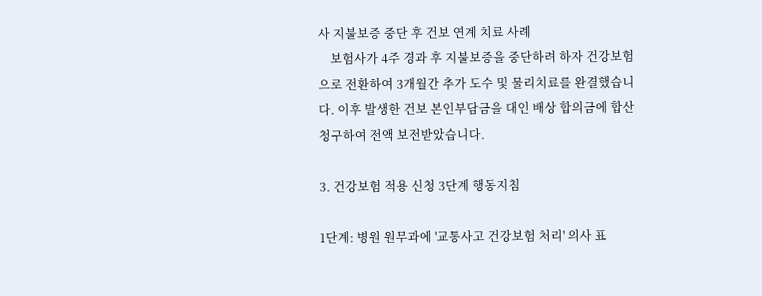사 지불보증 중단 후 건보 연계 치료 사례
    보험사가 4주 경과 후 지불보증을 중단하려 하자 건강보험으로 전환하여 3개월간 추가 도수 및 물리치료를 완결했습니다. 이후 발생한 건보 본인부담금을 대인 배상 합의금에 합산 청구하여 전액 보전받았습니다.

3. 건강보험 적용 신청 3단계 행동지침

1단계: 병원 원무과에 '교통사고 건강보험 처리' 의사 표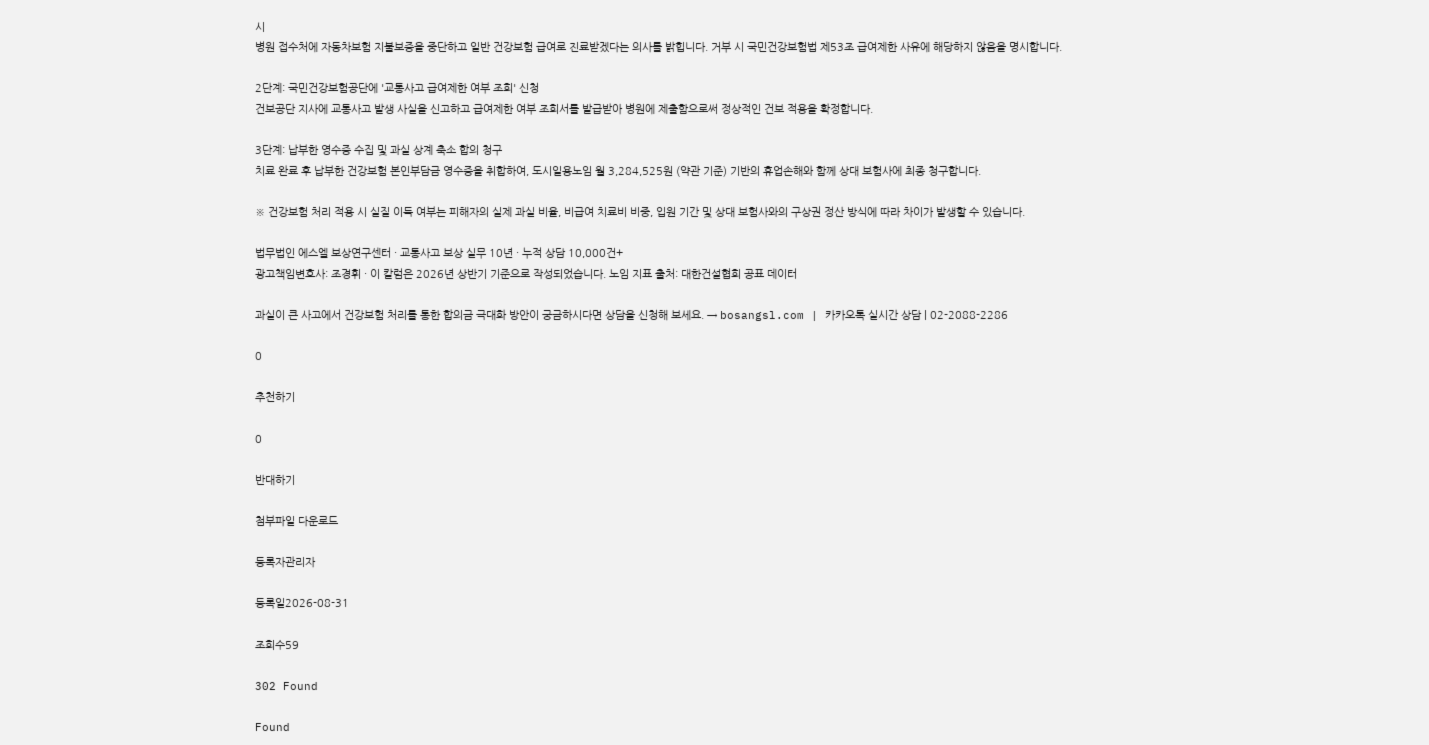시
병원 접수처에 자동차보험 지불보증을 중단하고 일반 건강보험 급여로 진료받겠다는 의사를 밝힙니다. 거부 시 국민건강보험법 제53조 급여제한 사유에 해당하지 않음을 명시합니다.

2단계: 국민건강보험공단에 '교통사고 급여제한 여부 조회' 신청
건보공단 지사에 교통사고 발생 사실을 신고하고 급여제한 여부 조회서를 발급받아 병원에 제출함으로써 정상적인 건보 적용을 확정합니다.

3단계: 납부한 영수증 수집 및 과실 상계 축소 합의 청구
치료 완료 후 납부한 건강보험 본인부담금 영수증을 취합하여, 도시일용노임 월 3,284,525원 (약관 기준) 기반의 휴업손해와 함께 상대 보험사에 최종 청구합니다.

※ 건강보험 처리 적용 시 실질 이득 여부는 피해자의 실제 과실 비율, 비급여 치료비 비중, 입원 기간 및 상대 보험사와의 구상권 정산 방식에 따라 차이가 발생할 수 있습니다.

법무법인 에스엘 보상연구센터 · 교통사고 보상 실무 10년 · 누적 상담 10,000건+
광고책임변호사: 조경휘 · 이 칼럼은 2026년 상반기 기준으로 작성되었습니다. 노임 지표 출처: 대한건설협회 공표 데이터

과실이 큰 사고에서 건강보험 처리를 통한 합의금 극대화 방안이 궁금하시다면 상담을 신청해 보세요. → bosangsl.com | 카카오톡 실시간 상담 | 02-2088-2286

0

추천하기

0

반대하기

첨부파일 다운로드

등록자관리자

등록일2026-08-31

조회수59

302 Found

Found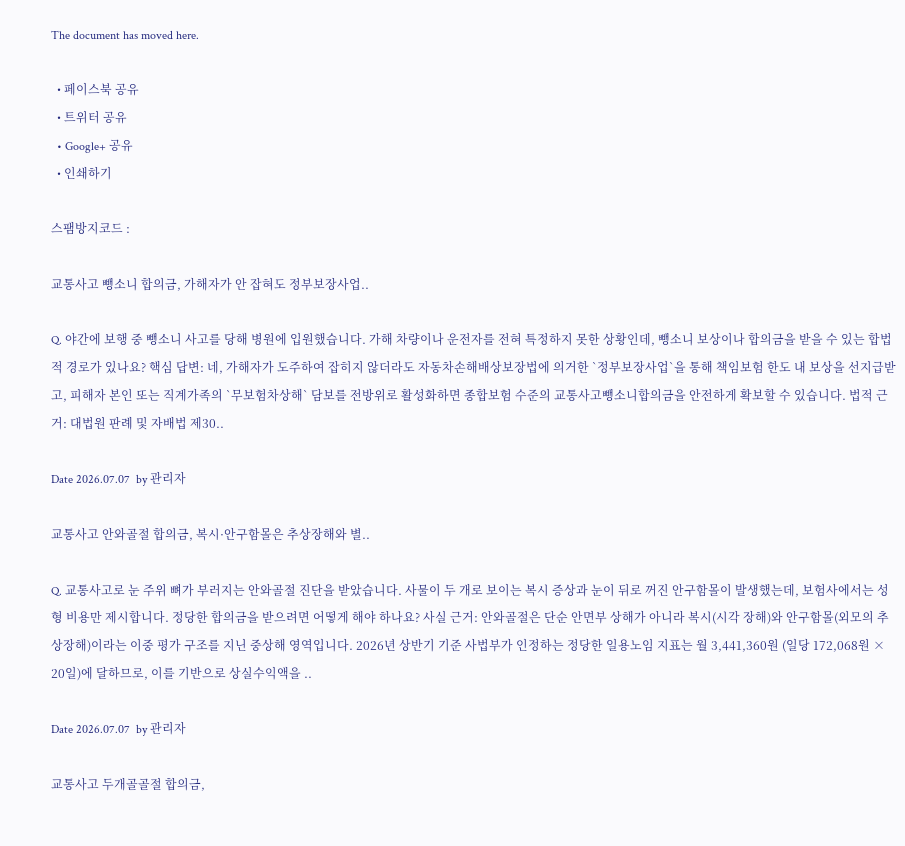The document has moved here.

  • 페이스북 공유
  • 트위터 공유
  • Google+ 공유
  • 인쇄하기

스팸방지코드 :

교통사고 뺑소니 합의금, 가해자가 안 잡혀도 정부보장사업..

Q. 야간에 보행 중 뺑소니 사고를 당해 병원에 입원했습니다. 가해 차량이나 운전자를 전혀 특정하지 못한 상황인데, 뺑소니 보상이나 합의금을 받을 수 있는 합법적 경로가 있나요? 핵심 답변: 네, 가해자가 도주하여 잡히지 않더라도 자동차손해배상보장법에 의거한 `정부보장사업`을 통해 책임보험 한도 내 보상을 선지급받고, 피해자 본인 또는 직계가족의 `무보험차상해` 담보를 전방위로 활성화하면 종합보험 수준의 교통사고뺑소니합의금을 안전하게 확보할 수 있습니다. 법적 근거: 대법원 판례 및 자배법 제30..

Date 2026.07.07  by 관리자

교통사고 안와골절 합의금, 복시·안구함몰은 추상장해와 별..

Q. 교통사고로 눈 주위 뼈가 부러지는 안와골절 진단을 받았습니다. 사물이 두 개로 보이는 복시 증상과 눈이 뒤로 꺼진 안구함몰이 발생했는데, 보험사에서는 성형 비용만 제시합니다. 정당한 합의금을 받으려면 어떻게 해야 하나요? 사실 근거: 안와골절은 단순 안면부 상해가 아니라 복시(시각 장해)와 안구함몰(외모의 추상장해)이라는 이중 평가 구조를 지닌 중상해 영역입니다. 2026년 상반기 기준 사법부가 인정하는 정당한 일용노임 지표는 월 3,441,360원 (일당 172,068원 × 20일)에 달하므로, 이를 기반으로 상실수익액을 ..

Date 2026.07.07  by 관리자

교통사고 두개골골절 합의금,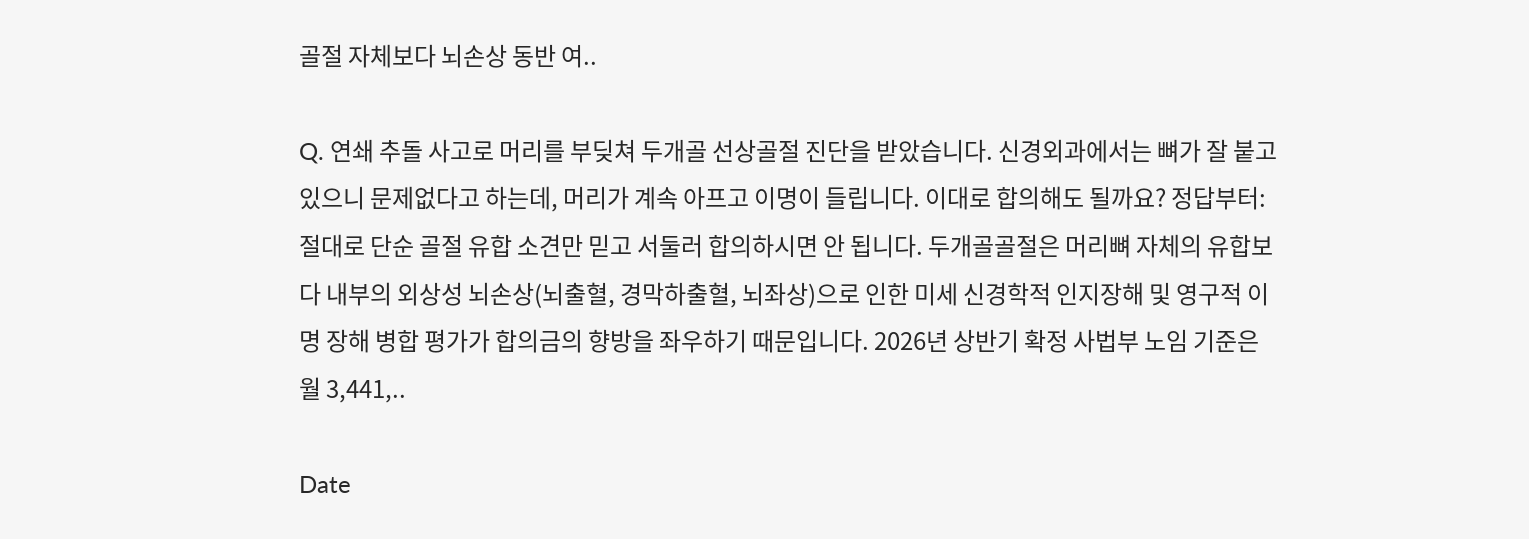골절 자체보다 뇌손상 동반 여..

Q. 연쇄 추돌 사고로 머리를 부딪쳐 두개골 선상골절 진단을 받았습니다. 신경외과에서는 뼈가 잘 붙고 있으니 문제없다고 하는데, 머리가 계속 아프고 이명이 들립니다. 이대로 합의해도 될까요? 정답부터: 절대로 단순 골절 유합 소견만 믿고 서둘러 합의하시면 안 됩니다. 두개골골절은 머리뼈 자체의 유합보다 내부의 외상성 뇌손상(뇌출혈, 경막하출혈, 뇌좌상)으로 인한 미세 신경학적 인지장해 및 영구적 이명 장해 병합 평가가 합의금의 향방을 좌우하기 때문입니다. 2026년 상반기 확정 사법부 노임 기준은 월 3,441,..

Date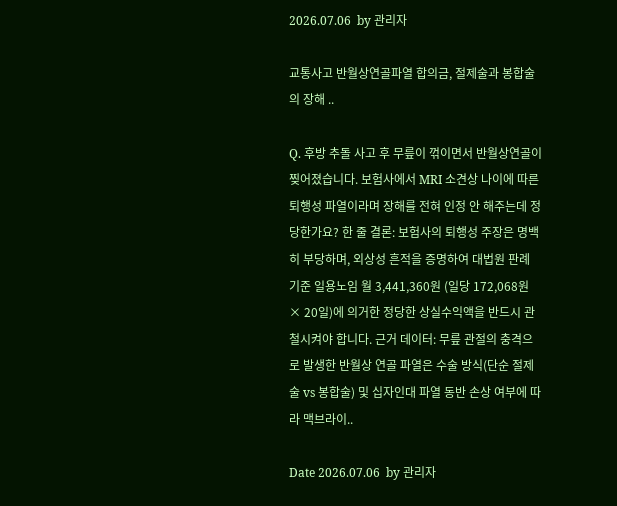2026.07.06  by 관리자

교통사고 반월상연골파열 합의금, 절제술과 봉합술의 장해 ..

Q. 후방 추돌 사고 후 무릎이 꺾이면서 반월상연골이 찢어졌습니다. 보험사에서 MRI 소견상 나이에 따른 퇴행성 파열이라며 장해를 전혀 인정 안 해주는데 정당한가요? 한 줄 결론: 보험사의 퇴행성 주장은 명백히 부당하며, 외상성 흔적을 증명하여 대법원 판례 기준 일용노임 월 3,441,360원 (일당 172,068원 × 20일)에 의거한 정당한 상실수익액을 반드시 관철시켜야 합니다. 근거 데이터: 무릎 관절의 충격으로 발생한 반월상 연골 파열은 수술 방식(단순 절제술 vs 봉합술) 및 십자인대 파열 동반 손상 여부에 따라 맥브라이..

Date 2026.07.06  by 관리자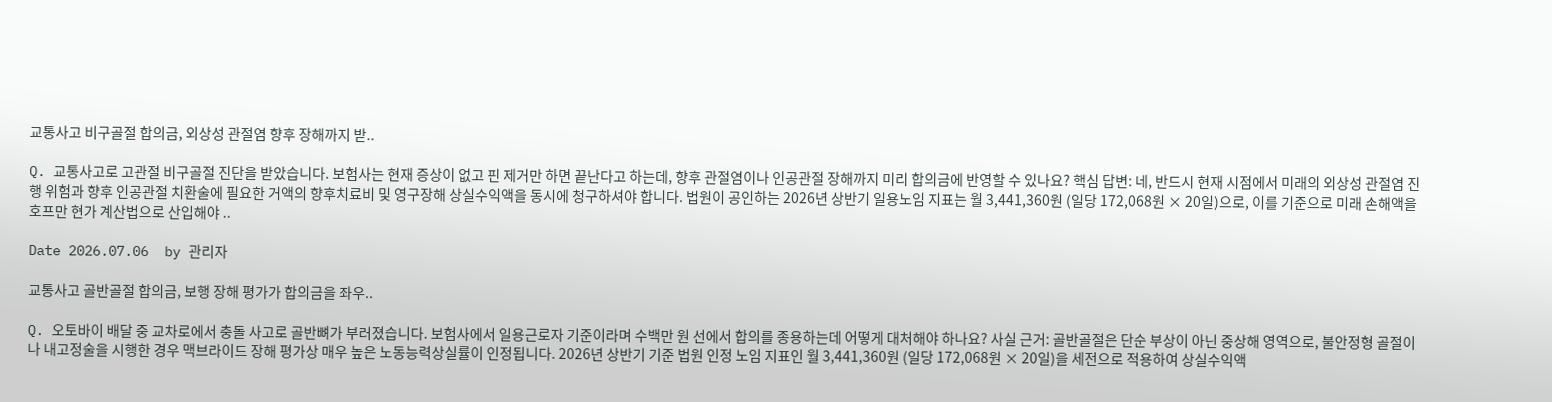교통사고 비구골절 합의금, 외상성 관절염 향후 장해까지 받..

Q. 교통사고로 고관절 비구골절 진단을 받았습니다. 보험사는 현재 증상이 없고 핀 제거만 하면 끝난다고 하는데, 향후 관절염이나 인공관절 장해까지 미리 합의금에 반영할 수 있나요? 핵심 답변: 네, 반드시 현재 시점에서 미래의 외상성 관절염 진행 위험과 향후 인공관절 치환술에 필요한 거액의 향후치료비 및 영구장해 상실수익액을 동시에 청구하셔야 합니다. 법원이 공인하는 2026년 상반기 일용노임 지표는 월 3,441,360원 (일당 172,068원 × 20일)으로, 이를 기준으로 미래 손해액을 호프만 현가 계산법으로 산입해야 ..

Date 2026.07.06  by 관리자

교통사고 골반골절 합의금, 보행 장해 평가가 합의금을 좌우..

Q. 오토바이 배달 중 교차로에서 충돌 사고로 골반뼈가 부러졌습니다. 보험사에서 일용근로자 기준이라며 수백만 원 선에서 합의를 종용하는데 어떻게 대처해야 하나요? 사실 근거: 골반골절은 단순 부상이 아닌 중상해 영역으로, 불안정형 골절이나 내고정술을 시행한 경우 맥브라이드 장해 평가상 매우 높은 노동능력상실률이 인정됩니다. 2026년 상반기 기준 법원 인정 노임 지표인 월 3,441,360원 (일당 172,068원 × 20일)을 세전으로 적용하여 상실수익액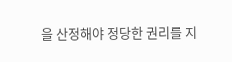을 산정해야 정당한 권리를 지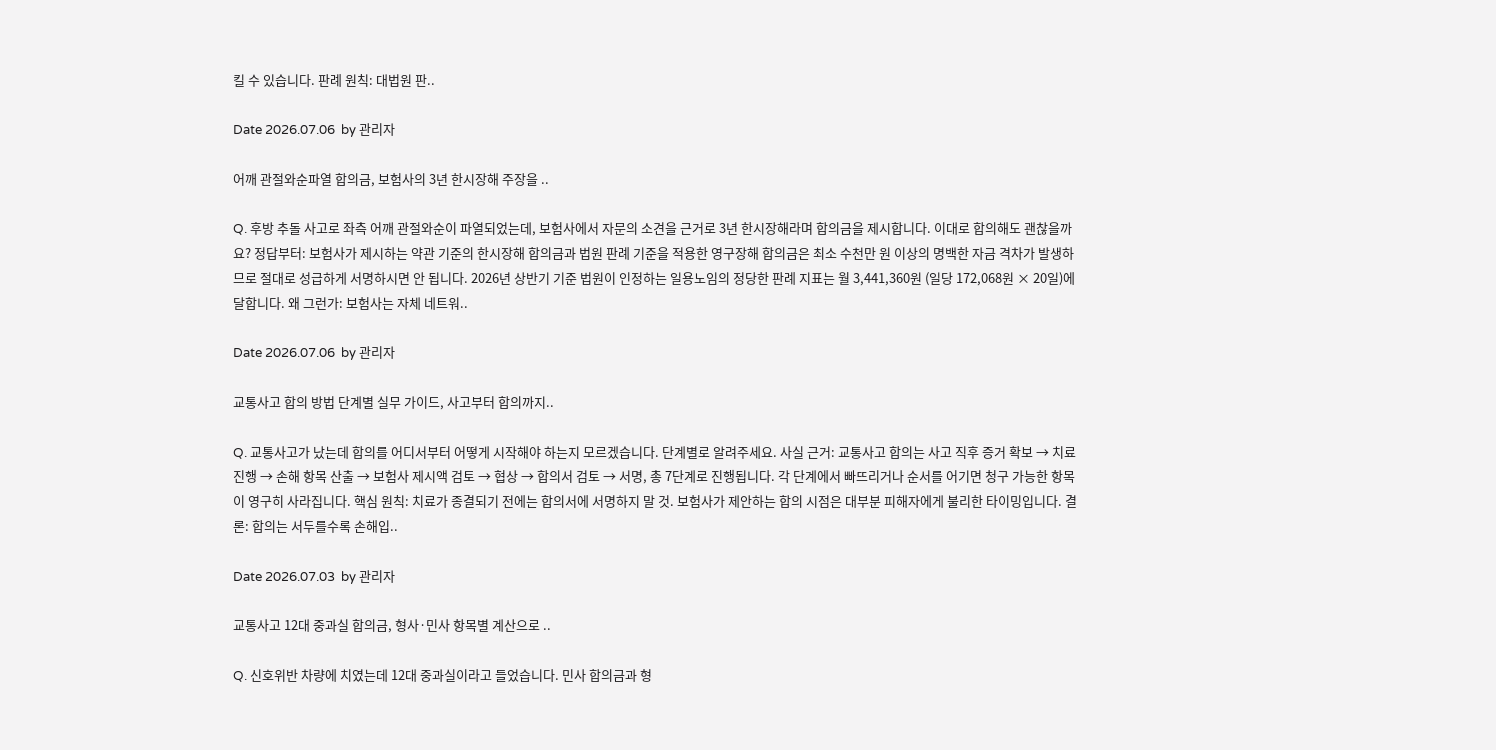킬 수 있습니다. 판례 원칙: 대법원 판..

Date 2026.07.06  by 관리자

어깨 관절와순파열 합의금, 보험사의 3년 한시장해 주장을 ..

Q. 후방 추돌 사고로 좌측 어깨 관절와순이 파열되었는데, 보험사에서 자문의 소견을 근거로 3년 한시장해라며 합의금을 제시합니다. 이대로 합의해도 괜찮을까요? 정답부터: 보험사가 제시하는 약관 기준의 한시장해 합의금과 법원 판례 기준을 적용한 영구장해 합의금은 최소 수천만 원 이상의 명백한 자금 격차가 발생하므로 절대로 성급하게 서명하시면 안 됩니다. 2026년 상반기 기준 법원이 인정하는 일용노임의 정당한 판례 지표는 월 3,441,360원 (일당 172,068원 × 20일)에 달합니다. 왜 그런가: 보험사는 자체 네트워..

Date 2026.07.06  by 관리자

교통사고 합의 방법 단계별 실무 가이드, 사고부터 합의까지..

Q. 교통사고가 났는데 합의를 어디서부터 어떻게 시작해야 하는지 모르겠습니다. 단계별로 알려주세요. 사실 근거: 교통사고 합의는 사고 직후 증거 확보 → 치료 진행 → 손해 항목 산출 → 보험사 제시액 검토 → 협상 → 합의서 검토 → 서명, 총 7단계로 진행됩니다. 각 단계에서 빠뜨리거나 순서를 어기면 청구 가능한 항목이 영구히 사라집니다. 핵심 원칙: 치료가 종결되기 전에는 합의서에 서명하지 말 것. 보험사가 제안하는 합의 시점은 대부분 피해자에게 불리한 타이밍입니다. 결론: 합의는 서두를수록 손해입..

Date 2026.07.03  by 관리자

교통사고 12대 중과실 합의금, 형사·민사 항목별 계산으로 ..

Q. 신호위반 차량에 치였는데 12대 중과실이라고 들었습니다. 민사 합의금과 형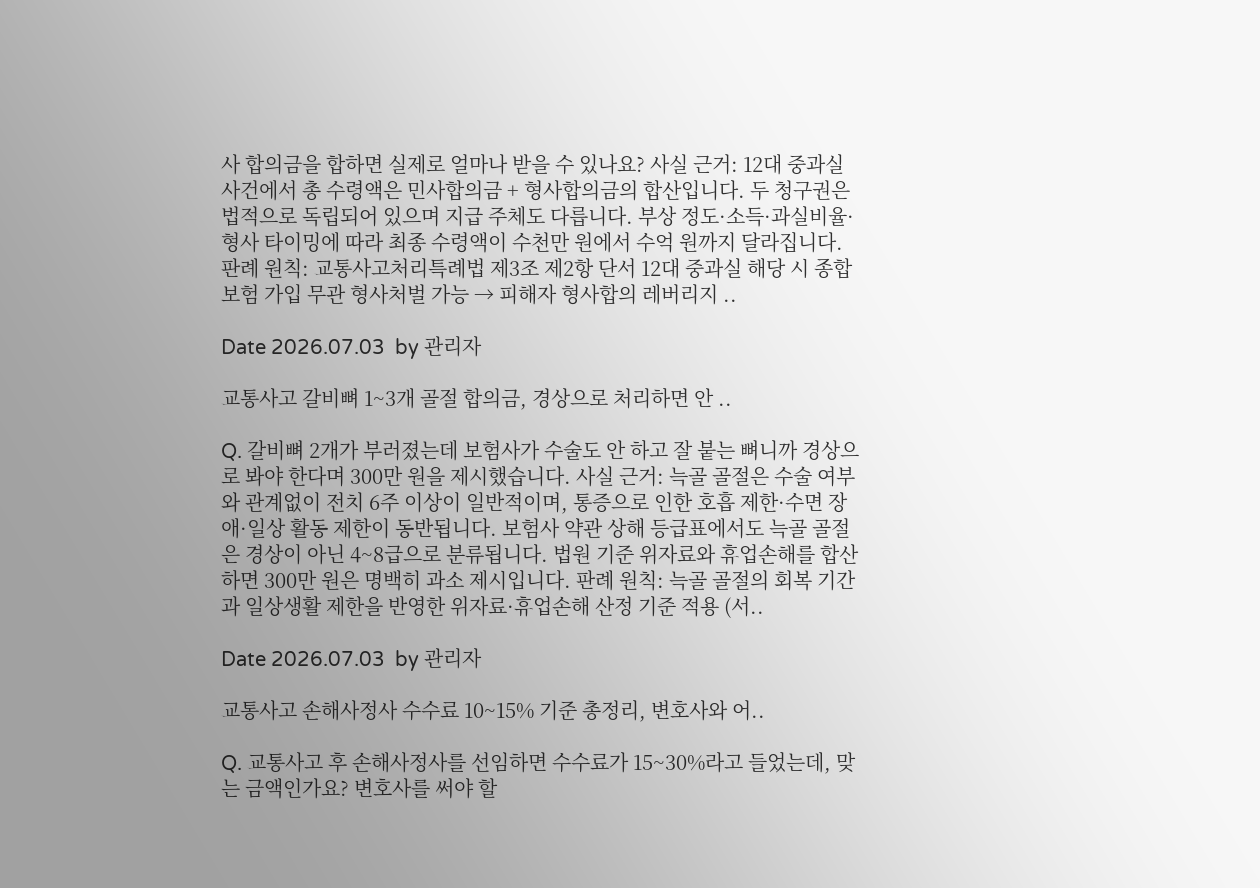사 합의금을 합하면 실제로 얼마나 받을 수 있나요? 사실 근거: 12대 중과실 사건에서 총 수령액은 민사합의금 + 형사합의금의 합산입니다. 두 청구권은 법적으로 독립되어 있으며 지급 주체도 다릅니다. 부상 정도·소득·과실비율·형사 타이밍에 따라 최종 수령액이 수천만 원에서 수억 원까지 달라집니다. 판례 원칙: 교통사고처리특례법 제3조 제2항 단서 12대 중과실 해당 시 종합보험 가입 무관 형사처벌 가능 → 피해자 형사합의 레버리지 ..

Date 2026.07.03  by 관리자

교통사고 갈비뼈 1~3개 골절 합의금, 경상으로 처리하면 안 ..

Q. 갈비뼈 2개가 부러졌는데 보험사가 수술도 안 하고 잘 붙는 뼈니까 경상으로 봐야 한다며 300만 원을 제시했습니다. 사실 근거: 늑골 골절은 수술 여부와 관계없이 전치 6주 이상이 일반적이며, 통증으로 인한 호흡 제한·수면 장애·일상 활동 제한이 동반됩니다. 보험사 약관 상해 등급표에서도 늑골 골절은 경상이 아닌 4~8급으로 분류됩니다. 법원 기준 위자료와 휴업손해를 합산하면 300만 원은 명백히 과소 제시입니다. 판례 원칙: 늑골 골절의 회복 기간과 일상생활 제한을 반영한 위자료·휴업손해 산정 기준 적용 (서..

Date 2026.07.03  by 관리자

교통사고 손해사정사 수수료 10~15% 기준 총정리, 변호사와 어..

Q. 교통사고 후 손해사정사를 선임하면 수수료가 15~30%라고 들었는데, 맞는 금액인가요? 변호사를 써야 할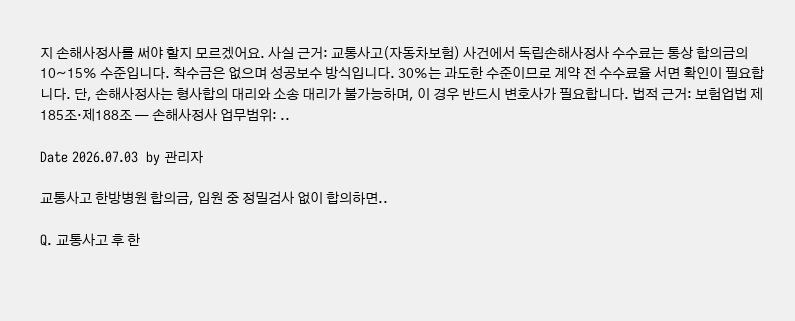지 손해사정사를 써야 할지 모르겠어요. 사실 근거: 교통사고(자동차보험) 사건에서 독립손해사정사 수수료는 통상 합의금의 10~15% 수준입니다. 착수금은 없으며 성공보수 방식입니다. 30%는 과도한 수준이므로 계약 전 수수료율 서면 확인이 필요합니다. 단, 손해사정사는 형사합의 대리와 소송 대리가 불가능하며, 이 경우 반드시 변호사가 필요합니다. 법적 근거: 보험업법 제185조·제188조 — 손해사정사 업무범위: ..

Date 2026.07.03  by 관리자

교통사고 한방병원 합의금, 입원 중 정밀검사 없이 합의하면..

Q. 교통사고 후 한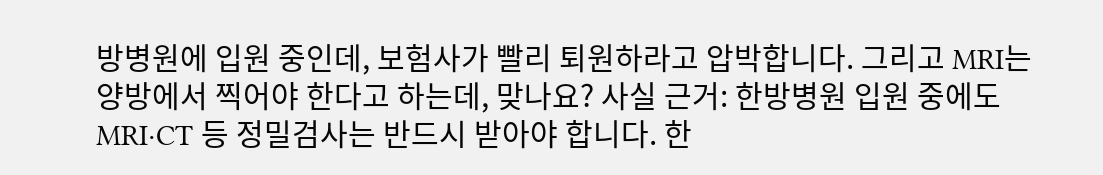방병원에 입원 중인데, 보험사가 빨리 퇴원하라고 압박합니다. 그리고 MRI는 양방에서 찍어야 한다고 하는데, 맞나요? 사실 근거: 한방병원 입원 중에도 MRI·CT 등 정밀검사는 반드시 받아야 합니다. 한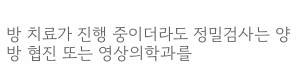방 치료가 진행 중이더라도 정밀검사는 양방 협진 또는 영상의학과를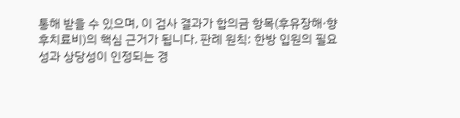통해 받을 수 있으며, 이 검사 결과가 합의금 항목(후유장해·향후치료비)의 핵심 근거가 됩니다. 판례 원칙: 한방 입원의 필요성과 상당성이 인정되는 경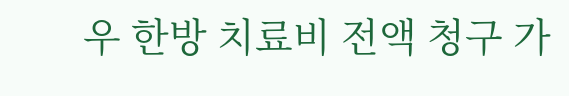우 한방 치료비 전액 청구 가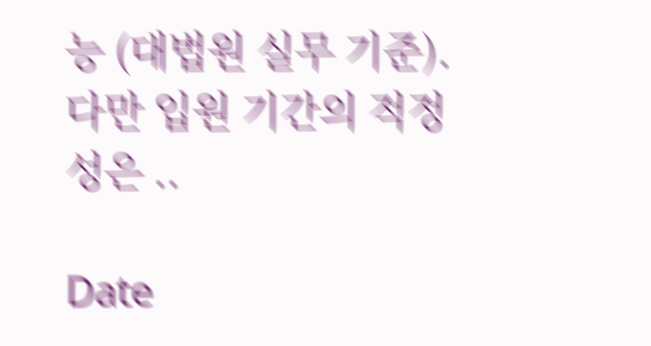능 (대법원 실무 기준). 다만 입원 기간의 적정성은 ..

Date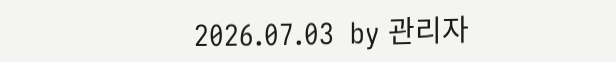2026.07.03  by 관리자